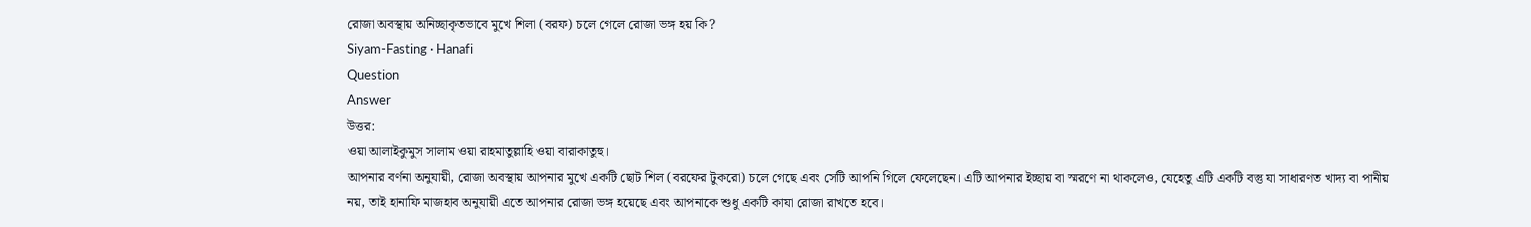রোজা অবস্থায় অনিচ্ছাকৃতভাবে মুখে শিলা (বরফ) চলে গেলে রোজা ভঙ্গ হয় কি?
Siyam-Fasting · Hanafi
Question
Answer
উত্তর:
ওয়া আলাইকুমুস সালাম ওয়া রাহমাতুল্লাহি ওয়া বারাকাতুহু।
আপনার বর্ণনা অনুযায়ী, রোজা অবস্থায় আপনার মুখে একটি ছোট শিল (বরফের টুকরো) চলে গেছে এবং সেটি আপনি গিলে ফেলেছেন। এটি আপনার ইচ্ছায় বা স্মরণে না থাকলেও, যেহেতু এটি একটি বস্তু যা সাধারণত খাদ্য বা পানীয় নয়, তাই হানাফি মাজহাব অনুযায়ী এতে আপনার রোজা ভঙ্গ হয়েছে এবং আপনাকে শুধু একটি কাযা রোজা রাখতে হবে।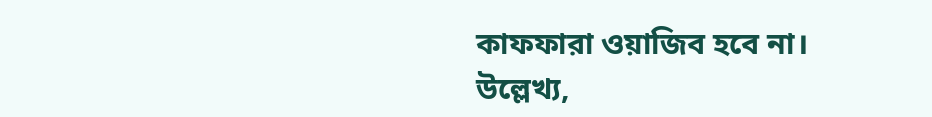কাফফারা ওয়াজিব হবে না।
উল্লেখ্য,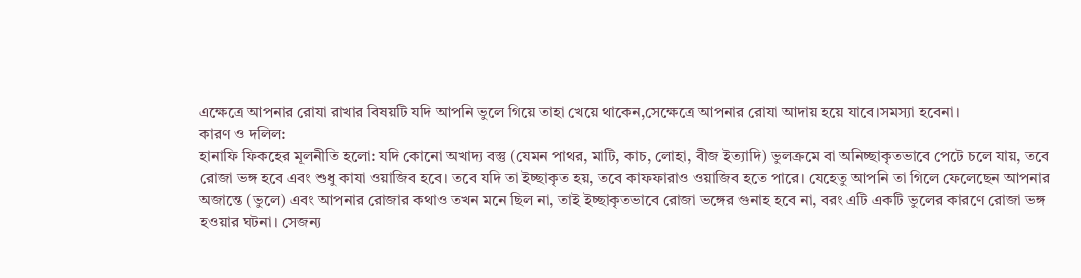এক্ষেত্রে আপনার রোযা রাখার বিষয়টি যদি আপনি ভুলে গিয়ে তাহা খেয়ে থাকেন,সেক্ষেত্রে আপনার রোযা আদায় হয়ে যাবে।সমস্যা হবেনা।
কারণ ও দলিল:
হানাফি ফিকহের মূলনীতি হলো: যদি কোনো অখাদ্য বস্তু (যেমন পাথর, মাটি, কাচ, লোহা, বীজ ইত্যাদি) ভুলক্রমে বা অনিচ্ছাকৃতভাবে পেটে চলে যায়, তবে রোজা ভঙ্গ হবে এবং শুধু কাযা ওয়াজিব হবে। তবে যদি তা ইচ্ছাকৃত হয়, তবে কাফফারাও ওয়াজিব হতে পারে। যেহেতু আপনি তা গিলে ফেলেছেন আপনার অজান্তে (ভুলে) এবং আপনার রোজার কথাও তখন মনে ছিল না, তাই ইচ্ছাকৃতভাবে রোজা ভঙ্গের গুনাহ হবে না, বরং এটি একটি ভুলের কারণে রোজা ভঙ্গ হওয়ার ঘটনা। সেজন্য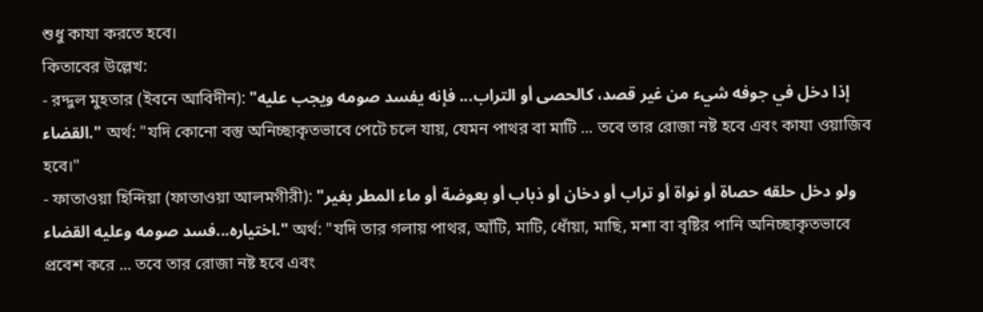শুধু কাযা করতে হবে।
কিতাবের উল্লেখ:
- রদ্দুল মুহতার (ইবনে আবিদীন): "إذا دخل في جوفه شيء من غير قصد، كالحصى أو التراب... فإنه يفسد صومه ويجب عليه القضاء." অর্থ: "যদি কোনো বস্তু অনিচ্ছাকৃতভাবে পেটে চলে যায়, যেমন পাথর বা মাটি ... তবে তার রোজা নষ্ট হবে এবং কাযা ওয়াজিব হবে।"
- ফাতাওয়া হিন্দিয়া (ফাতাওয়া আলমগীরী): "ولو دخل حلقه حصاة أو نواة أو تراب أو دخان أو ذباب أو بعوضة أو ماء المطر بغير اختياره...فسد صومه وعليه القضاء." অর্থ: "যদি তার গলায় পাথর, আঁটি, মাটি, ধোঁয়া, মাছি, মশা বা বৃষ্টির পানি অনিচ্ছাকৃতভাবে প্রবেশ করে ... তবে তার রোজা নষ্ট হবে এবং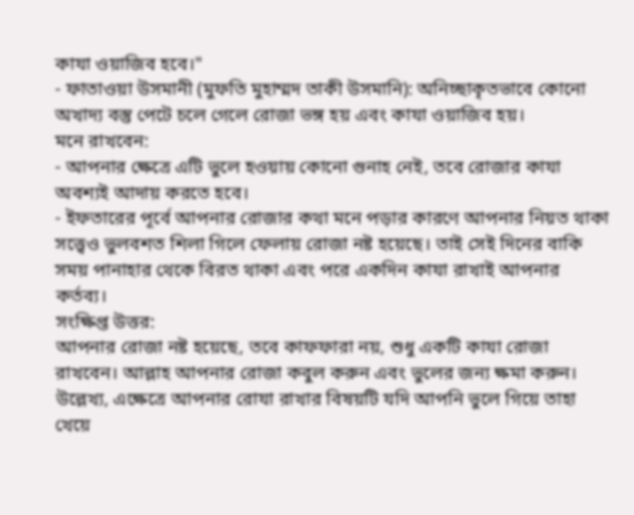কাযা ওয়াজিব হবে।"
- ফাতাওয়া উসমানী (মুফতি মুহাম্মদ তাকী উসমানি): অনিচ্ছাকৃতভাবে কোনো অখাদ্য বস্তু পেটে চলে গেলে রোজা ভঙ্গ হয় এবং কাযা ওয়াজিব হয়।
মনে রাখবেন:
- আপনার ক্ষেত্রে এটি ভুলে হওয়ায় কোনো গুনাহ নেই, তবে রোজার কাযা অবশ্যই আদায় করতে হবে।
- ইফতারের পূর্বে আপনার রোজার কথা মনে পড়ার কারণে আপনার নিয়ত থাকা সত্ত্বেও ভুলবশত শিলা গিলে ফেলায় রোজা নষ্ট হয়েছে। তাই সেই দিনের বাকি সময় পানাহার থেকে বিরত থাকা এবং পরে একদিন কাযা রাখাই আপনার কর্তব্য।
সংক্ষিপ্ত উত্তর:
আপনার রোজা নষ্ট হয়েছে, তবে কাফফারা নয়, শুধু একটি কাযা রোজা রাখবেন। আল্লাহ আপনার রোজা কবুল করুন এবং ভুলের জন্য ক্ষমা করুন।
উল্লেখ্য, এক্ষেত্রে আপনার রোযা রাখার বিষয়টি যদি আপনি ভুলে গিয়ে তাহা খেয়ে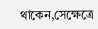থাকেন,সেক্ষেত্রে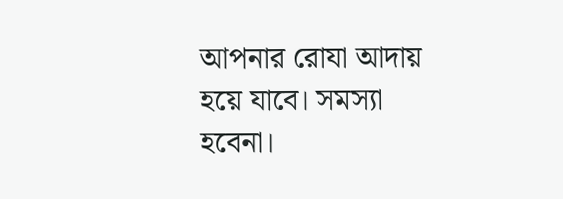আপনার রোযা আদায় হয়ে যাবে। সমস্যা হবেনা।